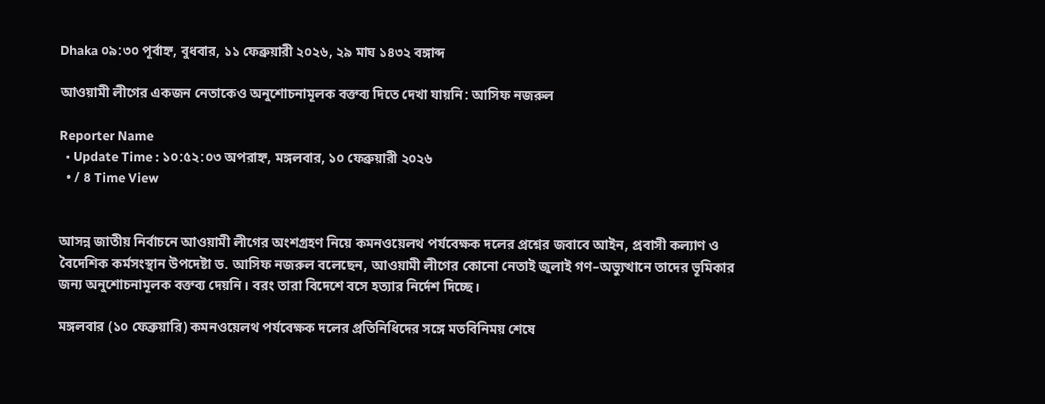Dhaka ০৯:৩০ পূর্বাহ্ন, বুধবার, ১১ ফেব্রুয়ারী ২০২৬, ২৯ মাঘ ১৪৩২ বঙ্গাব্দ

আওয়ামী লীগের একজন নেতাকেও অনুশোচনামূলক বক্তব্য দিতে দেখা যায়নি: আসিফ নজরুল

Reporter Name
  • Update Time : ১০:৫২:০৩ অপরাহ্ন, মঙ্গলবার, ১০ ফেব্রুয়ারী ২০২৬
  • / ৪ Time View


আসন্ন জাতীয় নির্বাচনে আওয়ামী লীগের অংশগ্রহণ নিয়ে কমনওয়েলথ পর্যবেক্ষক দলের প্রশ্নের জবাবে আইন, প্রবাসী কল্যাণ ও বৈদেশিক কর্মসংস্থান উপদেষ্টা ড. আসিফ নজরুল বলেছেন, আওয়ামী লীগের কোনো নেতাই জুলাই গণ–অভ্যুত্থানে তাদের ভূমিকার জন্য অনুশোচনামূলক বক্তব্য দেয়নি। বরং তারা বিদেশে বসে হত্যার নির্দেশ দিচ্ছে।

মঙ্গলবার (১০ ফেব্রুয়ারি) কমনওয়েলথ পর্যবেক্ষক দলের প্রতিনিধিদের সঙ্গে মতবিনিময় শেষে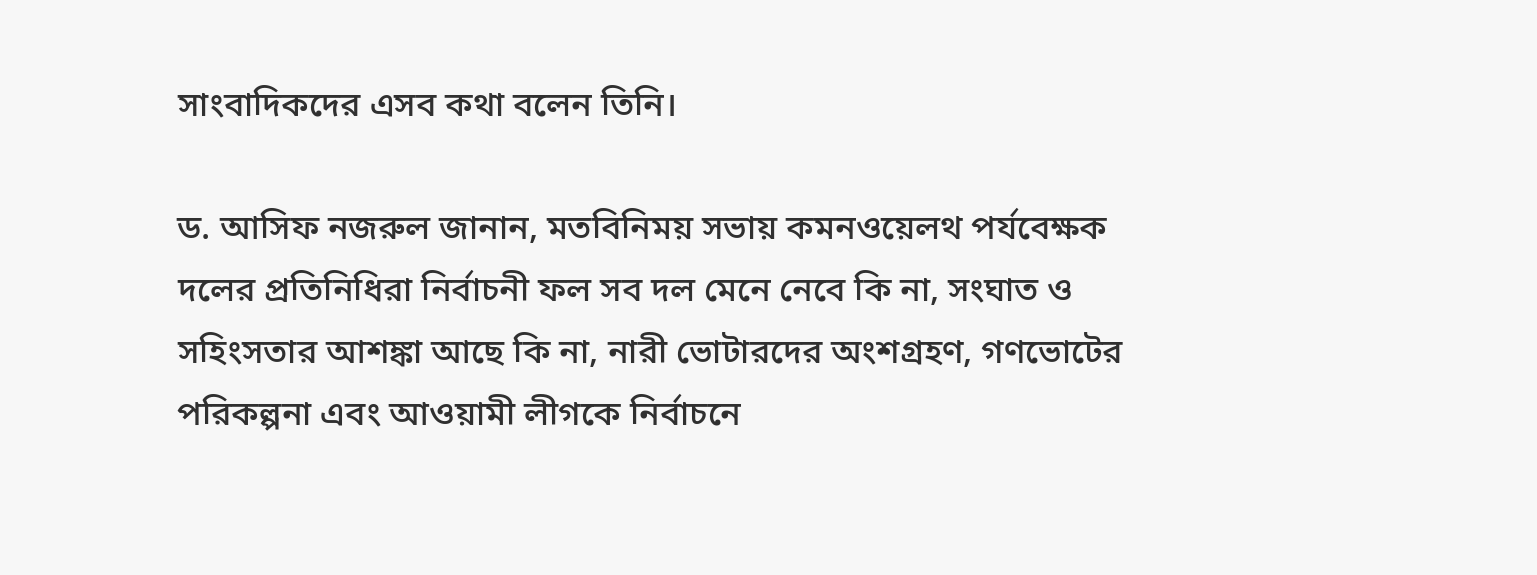সাংবাদিকদের এসব কথা বলেন তিনি।

ড. আসিফ নজরুল জানান, মতবিনিময় সভায় কমনওয়েলথ পর্যবেক্ষক দলের প্রতিনিধিরা নির্বাচনী ফল সব দল মেনে নেবে কি না, সংঘাত ও সহিংসতার আশঙ্কা আছে কি না, নারী ভোটারদের অংশগ্রহণ, গণভোটের পরিকল্পনা এবং আওয়ামী লীগকে নির্বাচনে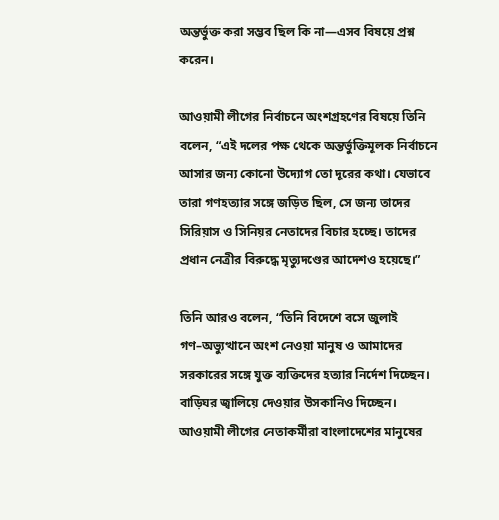অন্তর্ভুক্ত করা সম্ভব ছিল কি না—এসব বিষয়ে প্রশ্ন করেন।

আওয়ামী লীগের নির্বাচনে অংশগ্রহণের বিষয়ে তিনি বলেন, “এই দলের পক্ষ থেকে অন্তর্ভুক্তিমূলক নির্বাচনে আসার জন্য কোনো উদ্যোগ তো দূরের কথা। যেভাবে তারা গণহত্যার সঙ্গে জড়িত ছিল, সে জন্য তাদের সিরিয়াস ও সিনিয়র নেতাদের বিচার হচ্ছে। তাদের প্রধান নেত্রীর বিরুদ্ধে মৃত্যুদণ্ডের আদেশও হয়েছে।”

তিনি আরও বলেন, “তিনি বিদেশে বসে জুলাই গণ–অভ্যুত্থানে অংশ নেওয়া মানুষ ও আমাদের সরকারের সঙ্গে যুক্ত ব্যক্তিদের হত্যার নির্দেশ দিচ্ছেন। বাড়িঘর জ্বালিয়ে দেওয়ার উসকানিও দিচ্ছেন। আওয়ামী লীগের নেতাকর্মীরা বাংলাদেশের মানুষের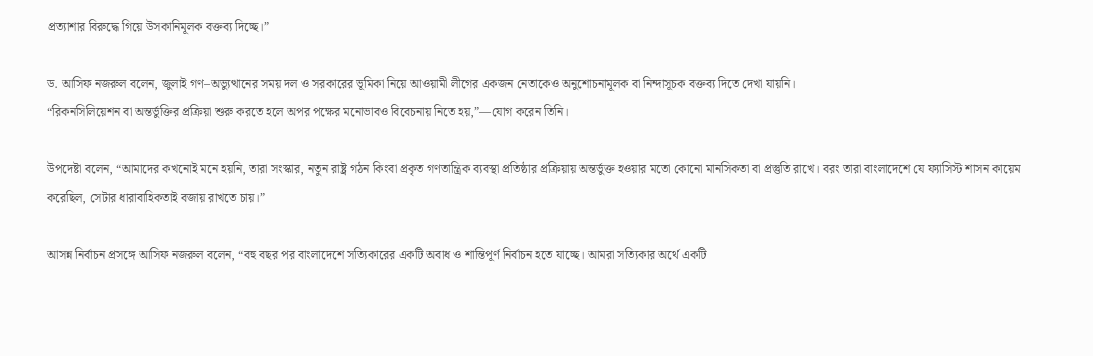প্রত্যাশার বিরুদ্ধে গিয়ে উসকানিমূলক বক্তব্য দিচ্ছে।”

ড. আসিফ নজরুল বলেন, জুলাই গণ–অভ্যুত্থানের সময় দল ও সরকারের ভূমিকা নিয়ে আওয়ামী লীগের একজন নেতাকেও অনুশোচনামূলক বা নিন্দাসূচক বক্তব্য দিতে দেখা যায়নি।
“রিকনসিলিয়েশন বা অন্তর্ভুক্তির প্রক্রিয়া শুরু করতে হলে অপর পক্ষের মনোভাবও বিবেচনায় নিতে হয়,”—যোগ করেন তিনি।

উপদেষ্টা বলেন, “আমাদের কখনোই মনে হয়নি, তারা সংস্কার, নতুন রাষ্ট্র গঠন কিংবা প্রকৃত গণতান্ত্রিক ব্যবস্থা প্রতিষ্ঠার প্রক্রিয়ায় অন্তর্ভুক্ত হওয়ার মতো কোনো মানসিকতা বা প্রস্তুতি রাখে। বরং তারা বাংলাদেশে যে ফ্যাসিস্ট শাসন কায়েম করেছিল, সেটার ধারাবাহিকতাই বজায় রাখতে চায়।”

আসন্ন নির্বাচন প্রসঙ্গে আসিফ নজরুল বলেন, “বহু বছর পর বাংলাদেশে সত্যিকারের একটি অবাধ ও শান্তিপূর্ণ নির্বাচন হতে যাচ্ছে। আমরা সত্যিকার অর্থে একটি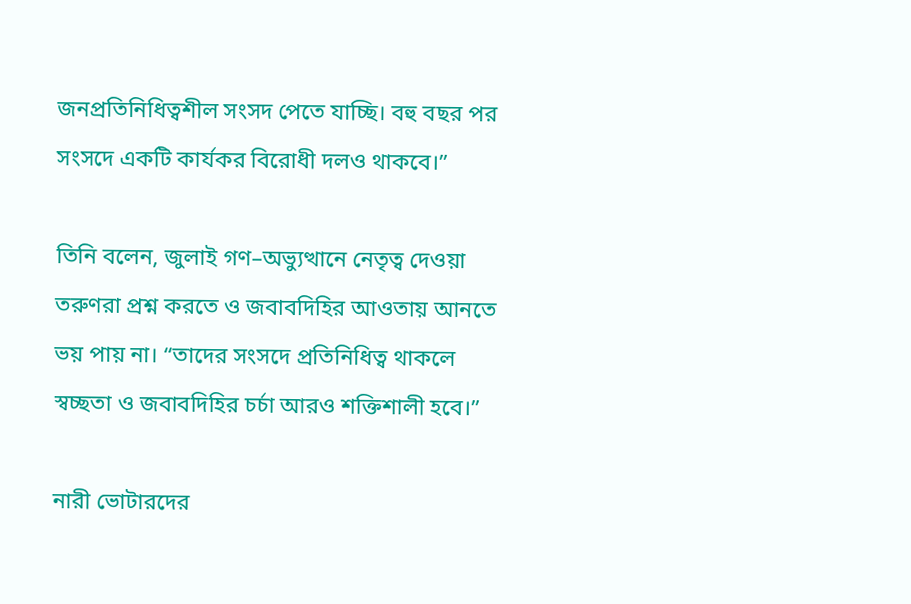জনপ্রতিনিধিত্বশীল সংসদ পেতে যাচ্ছি। বহু বছর পর সংসদে একটি কার্যকর বিরোধী দলও থাকবে।”

তিনি বলেন, জুলাই গণ–অভ্যুত্থানে নেতৃত্ব দেওয়া তরুণরা প্রশ্ন করতে ও জবাবদিহির আওতায় আনতে ভয় পায় না। “তাদের সংসদে প্রতিনিধিত্ব থাকলে স্বচ্ছতা ও জবাবদিহির চর্চা আরও শক্তিশালী হবে।”

নারী ভোটারদের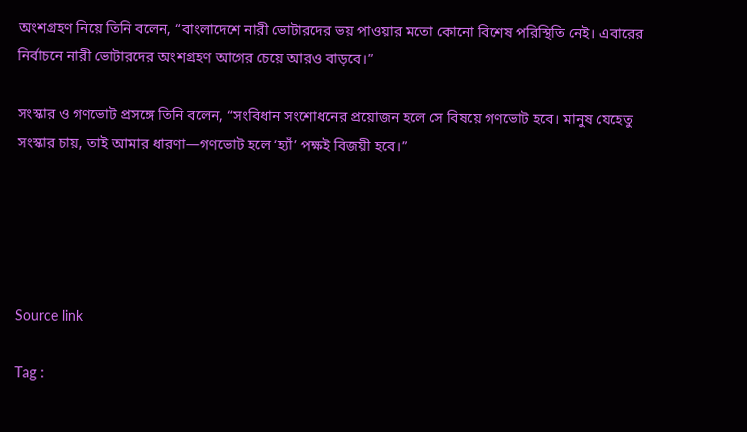অংশগ্রহণ নিয়ে তিনি বলেন, “বাংলাদেশে নারী ভোটারদের ভয় পাওয়ার মতো কোনো বিশেষ পরিস্থিতি নেই। এবারের নির্বাচনে নারী ভোটারদের অংশগ্রহণ আগের চেয়ে আরও বাড়বে।”

সংস্কার ও গণভোট প্রসঙ্গে তিনি বলেন, “সংবিধান সংশোধনের প্রয়োজন হলে সে বিষয়ে গণভোট হবে। মানুষ যেহেতু সংস্কার চায়, তাই আমার ধারণা—গণভোট হলে ‘হ্যাঁ’ পক্ষই বিজয়ী হবে।”





Source link

Tag :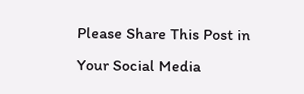Please Share This Post in Your Social Media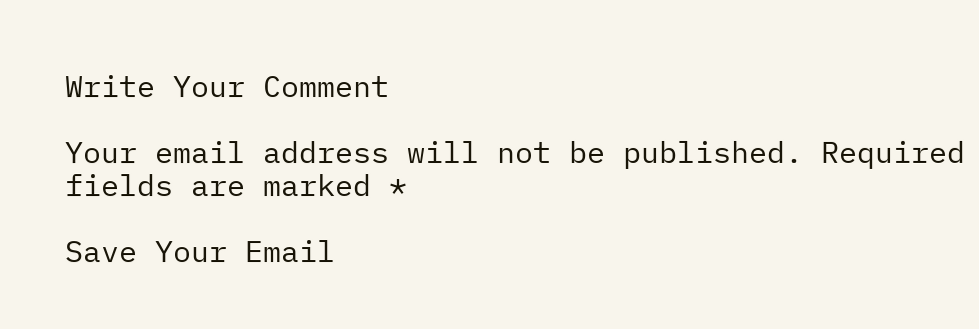Write Your Comment

Your email address will not be published. Required fields are marked *

Save Your Email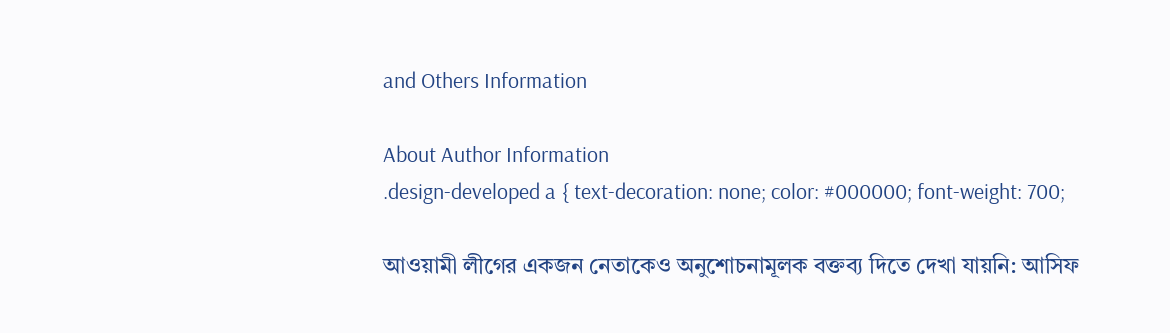and Others Information

About Author Information
.design-developed a { text-decoration: none; color: #000000; font-weight: 700;

আওয়ামী লীগের একজন নেতাকেও অনুশোচনামূলক বক্তব্য দিতে দেখা যায়নি: আসিফ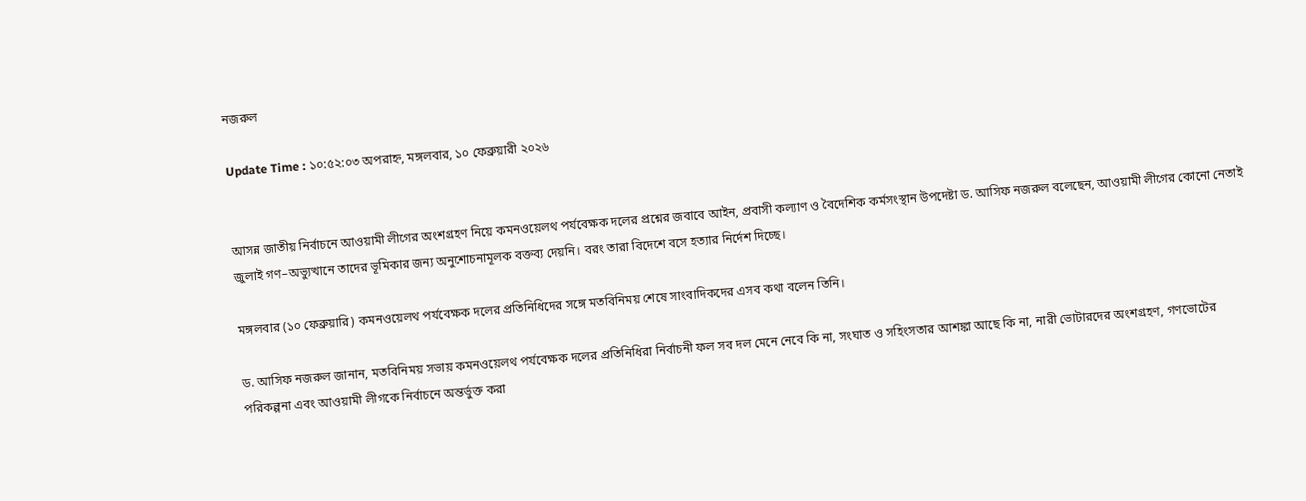নজরুল

Update Time : ১০:৫২:০৩ অপরাহ্ন, মঙ্গলবার, ১০ ফেব্রুয়ারী ২০২৬


আসন্ন জাতীয় নির্বাচনে আওয়ামী লীগের অংশগ্রহণ নিয়ে কমনওয়েলথ পর্যবেক্ষক দলের প্রশ্নের জবাবে আইন, প্রবাসী কল্যাণ ও বৈদেশিক কর্মসংস্থান উপদেষ্টা ড. আসিফ নজরুল বলেছেন, আওয়ামী লীগের কোনো নেতাই জুলাই গণ–অভ্যুত্থানে তাদের ভূমিকার জন্য অনুশোচনামূলক বক্তব্য দেয়নি। বরং তারা বিদেশে বসে হত্যার নির্দেশ দিচ্ছে।

মঙ্গলবার (১০ ফেব্রুয়ারি) কমনওয়েলথ পর্যবেক্ষক দলের প্রতিনিধিদের সঙ্গে মতবিনিময় শেষে সাংবাদিকদের এসব কথা বলেন তিনি।

ড. আসিফ নজরুল জানান, মতবিনিময় সভায় কমনওয়েলথ পর্যবেক্ষক দলের প্রতিনিধিরা নির্বাচনী ফল সব দল মেনে নেবে কি না, সংঘাত ও সহিংসতার আশঙ্কা আছে কি না, নারী ভোটারদের অংশগ্রহণ, গণভোটের পরিকল্পনা এবং আওয়ামী লীগকে নির্বাচনে অন্তর্ভুক্ত করা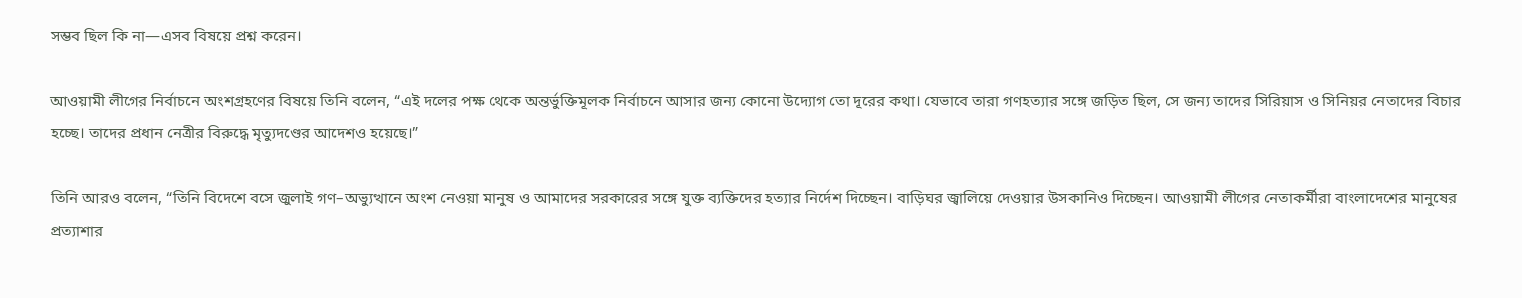সম্ভব ছিল কি না—এসব বিষয়ে প্রশ্ন করেন।

আওয়ামী লীগের নির্বাচনে অংশগ্রহণের বিষয়ে তিনি বলেন, “এই দলের পক্ষ থেকে অন্তর্ভুক্তিমূলক নির্বাচনে আসার জন্য কোনো উদ্যোগ তো দূরের কথা। যেভাবে তারা গণহত্যার সঙ্গে জড়িত ছিল, সে জন্য তাদের সিরিয়াস ও সিনিয়র নেতাদের বিচার হচ্ছে। তাদের প্রধান নেত্রীর বিরুদ্ধে মৃত্যুদণ্ডের আদেশও হয়েছে।”

তিনি আরও বলেন, “তিনি বিদেশে বসে জুলাই গণ–অভ্যুত্থানে অংশ নেওয়া মানুষ ও আমাদের সরকারের সঙ্গে যুক্ত ব্যক্তিদের হত্যার নির্দেশ দিচ্ছেন। বাড়িঘর জ্বালিয়ে দেওয়ার উসকানিও দিচ্ছেন। আওয়ামী লীগের নেতাকর্মীরা বাংলাদেশের মানুষের প্রত্যাশার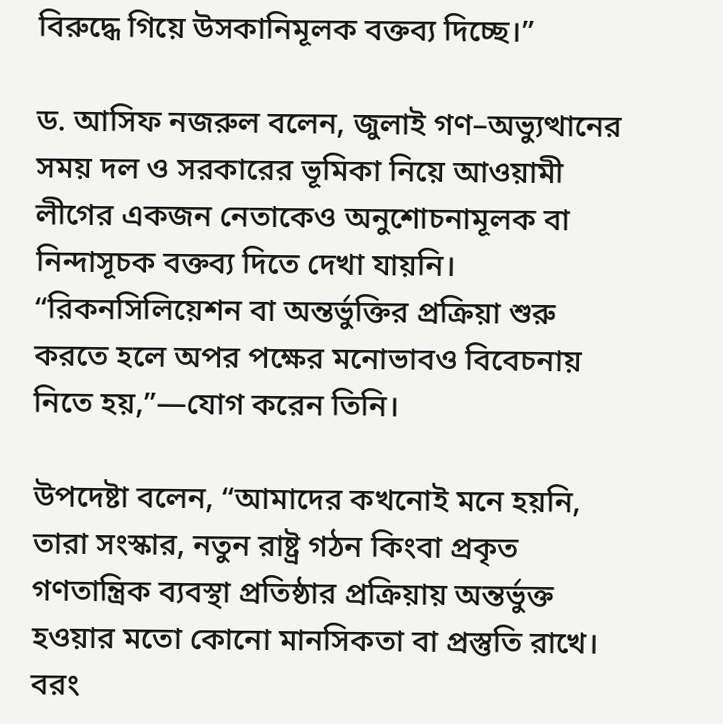বিরুদ্ধে গিয়ে উসকানিমূলক বক্তব্য দিচ্ছে।”

ড. আসিফ নজরুল বলেন, জুলাই গণ–অভ্যুত্থানের সময় দল ও সরকারের ভূমিকা নিয়ে আওয়ামী লীগের একজন নেতাকেও অনুশোচনামূলক বা নিন্দাসূচক বক্তব্য দিতে দেখা যায়নি।
“রিকনসিলিয়েশন বা অন্তর্ভুক্তির প্রক্রিয়া শুরু করতে হলে অপর পক্ষের মনোভাবও বিবেচনায় নিতে হয়,”—যোগ করেন তিনি।

উপদেষ্টা বলেন, “আমাদের কখনোই মনে হয়নি, তারা সংস্কার, নতুন রাষ্ট্র গঠন কিংবা প্রকৃত গণতান্ত্রিক ব্যবস্থা প্রতিষ্ঠার প্রক্রিয়ায় অন্তর্ভুক্ত হওয়ার মতো কোনো মানসিকতা বা প্রস্তুতি রাখে। বরং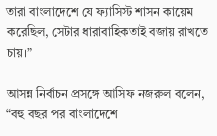তারা বাংলাদেশে যে ফ্যাসিস্ট শাসন কায়েম করেছিল, সেটার ধারাবাহিকতাই বজায় রাখতে চায়।”

আসন্ন নির্বাচন প্রসঙ্গে আসিফ নজরুল বলেন, “বহু বছর পর বাংলাদেশে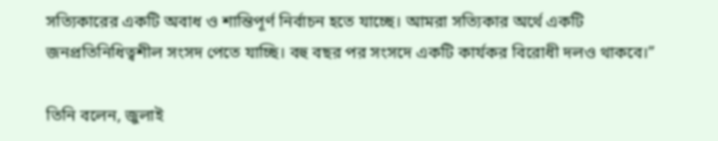সত্যিকারের একটি অবাধ ও শান্তিপূর্ণ নির্বাচন হতে যাচ্ছে। আমরা সত্যিকার অর্থে একটি জনপ্রতিনিধিত্বশীল সংসদ পেতে যাচ্ছি। বহু বছর পর সংসদে একটি কার্যকর বিরোধী দলও থাকবে।”

তিনি বলেন, জুলাই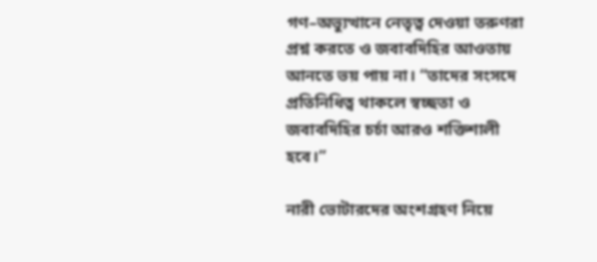গণ–অভ্যুত্থানে নেতৃত্ব দেওয়া তরুণরা প্রশ্ন করতে ও জবাবদিহির আওতায় আনতে ভয় পায় না। “তাদের সংসদে প্রতিনিধিত্ব থাকলে স্বচ্ছতা ও জবাবদিহির চর্চা আরও শক্তিশালী হবে।”

নারী ভোটারদের অংশগ্রহণ নিয়ে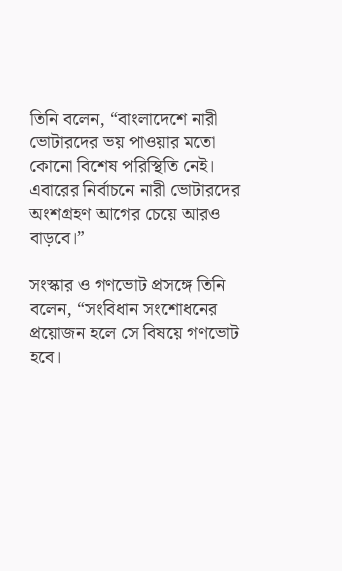তিনি বলেন, “বাংলাদেশে নারী ভোটারদের ভয় পাওয়ার মতো কোনো বিশেষ পরিস্থিতি নেই। এবারের নির্বাচনে নারী ভোটারদের অংশগ্রহণ আগের চেয়ে আরও বাড়বে।”

সংস্কার ও গণভোট প্রসঙ্গে তিনি বলেন, “সংবিধান সংশোধনের প্রয়োজন হলে সে বিষয়ে গণভোট হবে।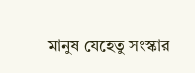মানুষ যেহেতু সংস্কার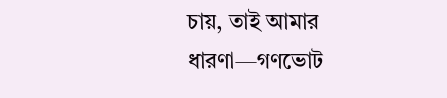চায়, তাই আমার ধারণা—গণভোট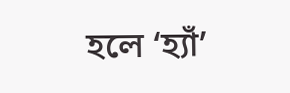হলে ‘হ্যাঁ’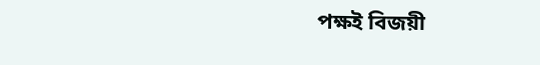পক্ষই বিজয়ী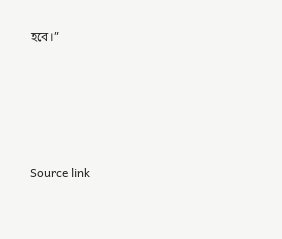হবে।”





Source link